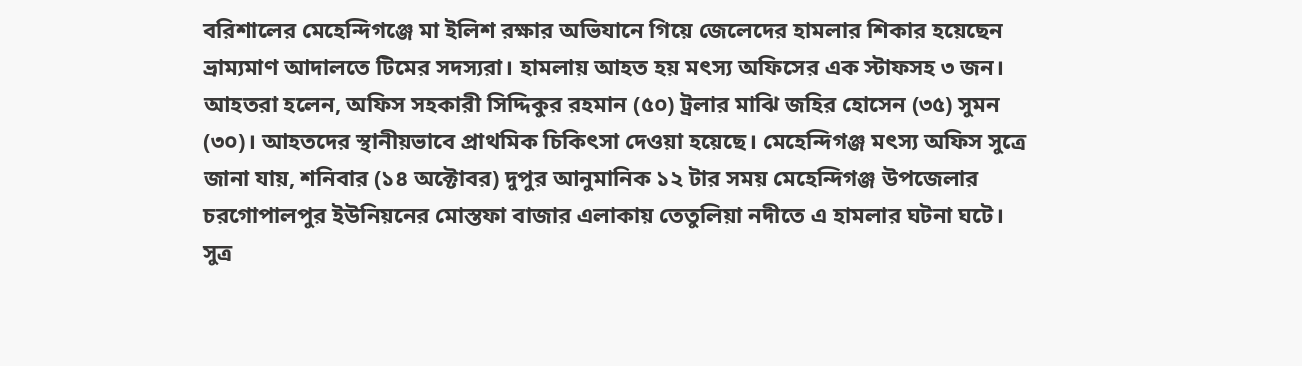বরিশালের মেহেন্দিগঞ্জে মা ইলিশ রক্ষার অভিযানে গিয়ে জেলেদের হামলার শিকার হয়েছেন ভ্রাম্যমাণ আদালতে টিমের সদস্যরা। হামলায় আহত হয় মৎস্য অফিসের এক স্টাফসহ ৩ জন। আহতরা হলেন, অফিস সহকারী সিদ্দিকুর রহমান (৫০) ট্রলার মাঝি জহির হোসেন (৩৫) সুমন (৩০)। আহতদের স্থানীয়ভাবে প্রাথমিক চিকিৎসা দেওয়া হয়েছে। মেহেন্দিগঞ্জ মৎস্য অফিস সুত্রে জানা যায়, শনিবার (১৪ অক্টোবর) দুপুর আনুমানিক ১২ টার সময় মেহেন্দিগঞ্জ উপজেলার চরগোপালপুর ইউনিয়নের মোস্তফা বাজার এলাকায় তেতুলিয়া নদীতে এ হামলার ঘটনা ঘটে।
সুত্র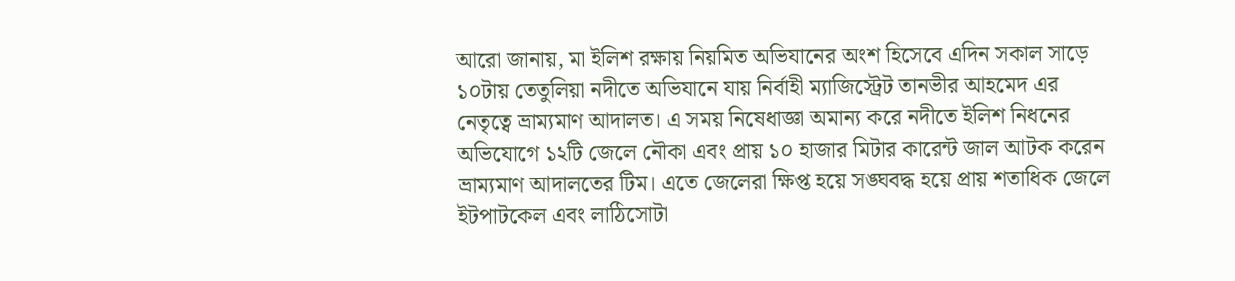আরো জানায়, মা ইলিশ রক্ষায় নিয়মিত অভিযানের অংশ হিসেবে এদিন সকাল সাড়ে ১০টায় তেতুলিয়া নদীতে অভিযানে যায় নির্বাহী ম্যাজিস্ট্রেট তানভীর আহমেদ এর নেতৃত্বে ভ্রাম্যমাণ আদালত। এ সময় নিষেধাজ্ঞা অমান্য করে নদীতে ইলিশ নিধনের অভিযোগে ১২টি জেলে নৌকা এবং প্রায় ১০ হাজার মিটার কারেন্ট জাল আটক করেন ভ্রাম্যমাণ আদালতের টিম। এতে জেলেরা ক্ষিপ্ত হয়ে সঙ্ঘবদ্ধ হয়ে প্রায় শতাধিক জেলে ইটপাটকেল এবং লাঠিসোটা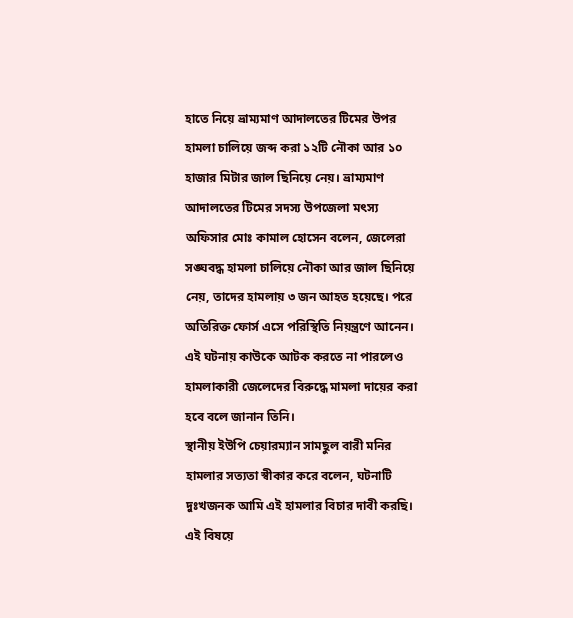হাতে নিয়ে ভ্রাম্যমাণ আদালতের টিমের উপর হামলা চালিয়ে জব্দ করা ১২টি নৌকা আর ১০ হাজার মিটার জাল ছিনিয়ে নেয়। ভ্রাম্যমাণ আদালতের টিমের সদস্য উপজেলা মৎস্য অফিসার মোঃ কামাল হোসেন বলেন, জেলেরা সঙ্ঘবদ্ধ হামলা চালিয়ে নৌকা আর জাল ছিনিয়ে নেয়, তাদের হামলায় ৩ জন আহত হয়েছে। পরে অতিরিক্ত ফোর্স এসে পরিস্থিতি নিয়ন্ত্রণে আনেন। এই ঘটনায় কাউকে আটক করতে না পারলেও হামলাকারী জেলেদের বিরুদ্ধে মামলা দায়ের করা হবে বলে জানান তিনি।
স্থানীয় ইউপি চেয়ারম্যান সামছুল বারী মনির হামলার সত্যতা স্বীকার করে বলেন, ঘটনাটি দুঃখজনক আমি এই হামলার বিচার দাবী করছি। এই বিষয়ে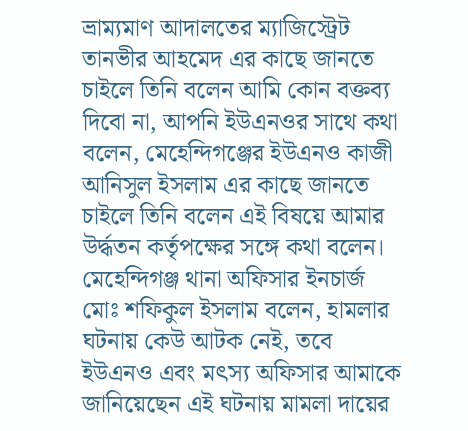ভ্রাম্যমাণ আদালতের ম্যাজিস্ট্রেট তানভীর আহমেদ এর কাছে জানতে চাইলে তিনি বলেন আমি কোন বক্তব্য দিবো না, আপনি ইউএনওর সাথে কথা বলেন, মেহেন্দিগঞ্জের ইউএনও কাজী আনিসুল ইসলাম এর কাছে জানতে চাইলে তিনি বলেন এই বিষয়ে আমার উর্দ্ধতন কর্তৃপক্ষের সঙ্গে কথা বলেন। মেহেন্দিগঞ্জ থানা অফিসার ইনচার্জ মোঃ শফিকুল ইসলাম বলেন, হামলার ঘটনায় কেউ আটক নেই, তবে ইউএনও এবং মৎস্য অফিসার আমাকে জানিয়েছেন এই ঘটনায় মামলা দায়ের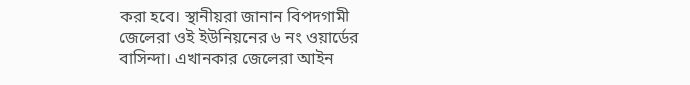করা হবে। স্থানীয়রা জানান বিপদগামী জেলেরা ওই ইউনিয়নের ৬ নং ওয়ার্ডের বাসিন্দা। এখানকার জেলেরা আইন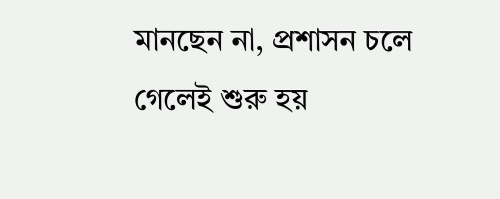মানছেন না, প্রশাসন চলে গেলেই শুরু হয়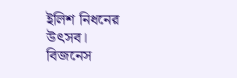ইলিশ নিধনের উৎসব।
বিজনেস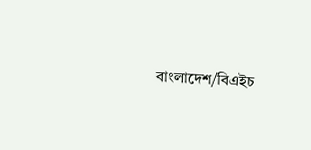বাংলাদেশ/বিএইচ